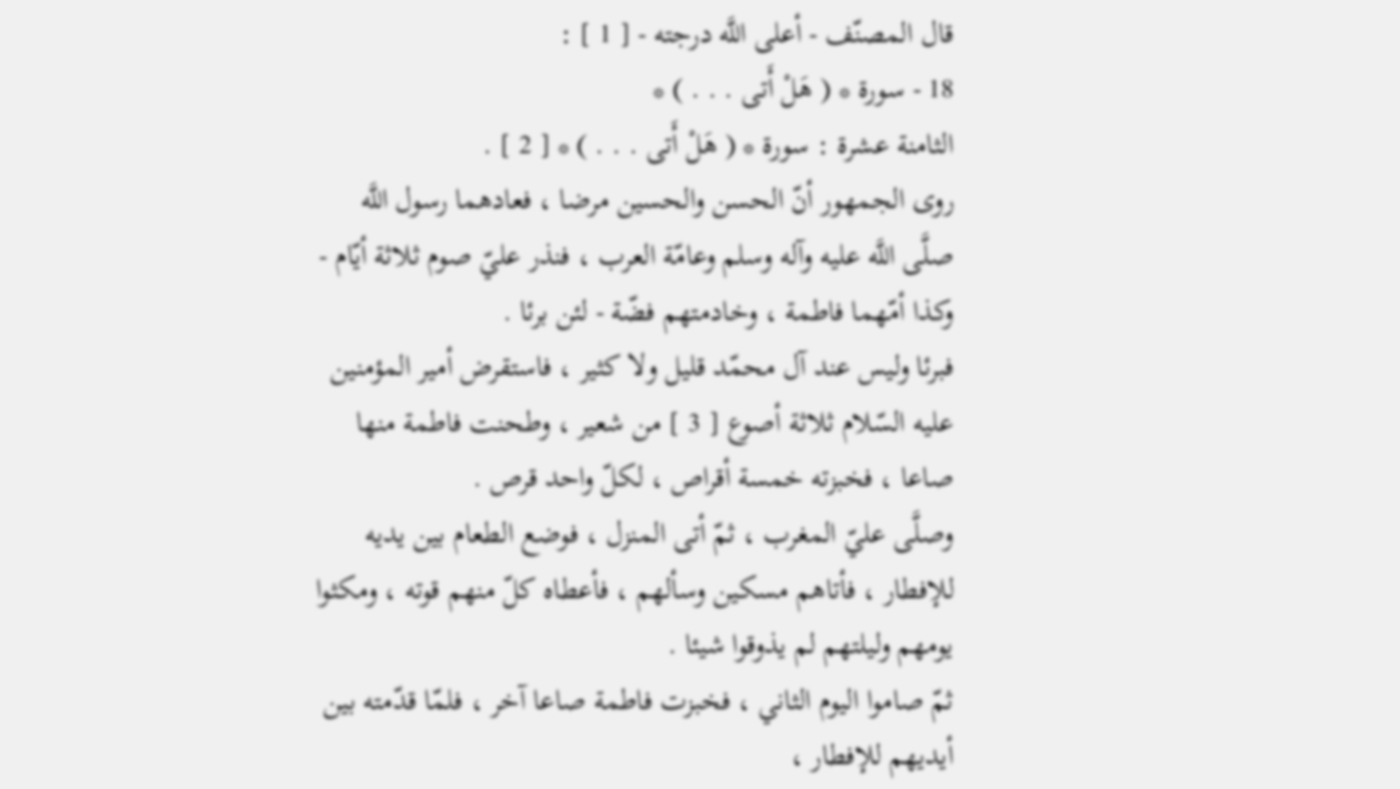قال المصنّف - أعلى اللَّه درجته - [ 1 ] :
18 - سورة * ( هَلْ أَتى . . . ) *
الثامنة عشرة : سورة * ( هَلْ أَتى . . . ) * [ 2 ] .
روى الجمهور أنّ الحسن والحسين مرضا ، فعادهما رسول اللَّه صلَّى اللَّه عليه وآله وسلم وعامّة العرب ، فنذر عليّ صوم ثلاثة أيّام - وكذا أمّهما فاطمة ، وخادمتهم فضّة - لئن برئا .
فبرئا وليس عند آل محمّد قليل ولا كثير ، فاستقرض أمير المؤمنين عليه السّلام ثلاثة أصوع [ 3 ] من شعير ، وطحنت فاطمة منها صاعا ، فخبزته خمسة أقراص ، لكلّ واحد قرص .
وصلَّى عليّ المغرب ، ثمّ أتى المنزل ، فوضع الطعام بين يديه للإفطار ، فأتاهم مسكين وسألهم ، فأعطاه كلّ منهم قوته ، ومكثوا يومهم وليلتهم لم يذوقوا شيئا .
ثمّ صاموا اليوم الثاني ، فخبزت فاطمة صاعا آخر ، فلمّا قدّمته بين أيديهم للإفطار ،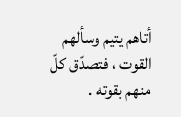أتاهم يتيم وسألهم القوت ، فتصدّق كلّ منهم بقوته .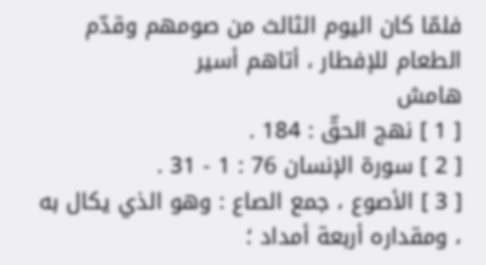فلمّا كان اليوم الثالث من صومهم وقدّم الطعام للإفطار ، أتاهم أسير
هامش
[ 1 ] نهج الحقّ : 184 .
[ 2 ] سورة الإنسان 76 : 1 - 31 .
[ 3 ] الأصوع ، جمع الصاع : وهو الذي يكال به ، ومقداره أربعة أمداد ؛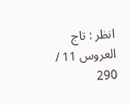انظر : تاج العروس 11 / 290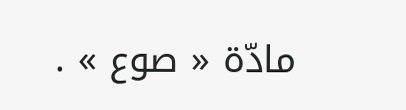مادّة « صوع » .